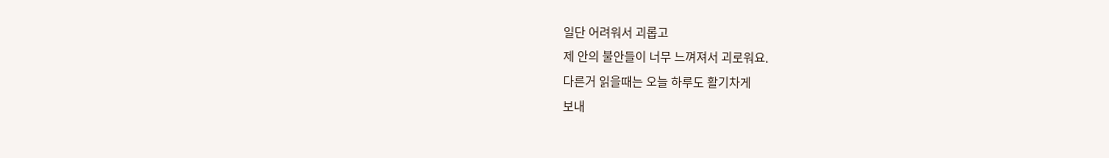일단 어려워서 괴롭고
제 안의 불안들이 너무 느껴져서 괴로워요.
다른거 읽을때는 오늘 하루도 활기차게
보내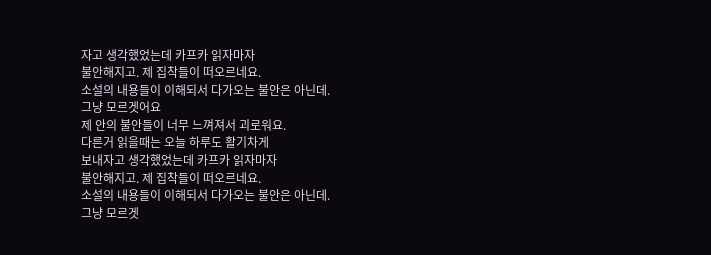자고 생각했었는데 카프카 읽자마자
불안해지고. 제 집착들이 떠오르네요.
소설의 내용들이 이해되서 다가오는 불안은 아닌데.
그냥 모르겟어요
제 안의 불안들이 너무 느껴져서 괴로워요.
다른거 읽을때는 오늘 하루도 활기차게
보내자고 생각했었는데 카프카 읽자마자
불안해지고. 제 집착들이 떠오르네요.
소설의 내용들이 이해되서 다가오는 불안은 아닌데.
그냥 모르겟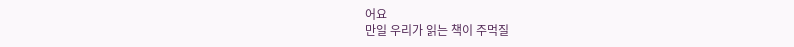어요
만일 우리가 읽는 책이 주먹질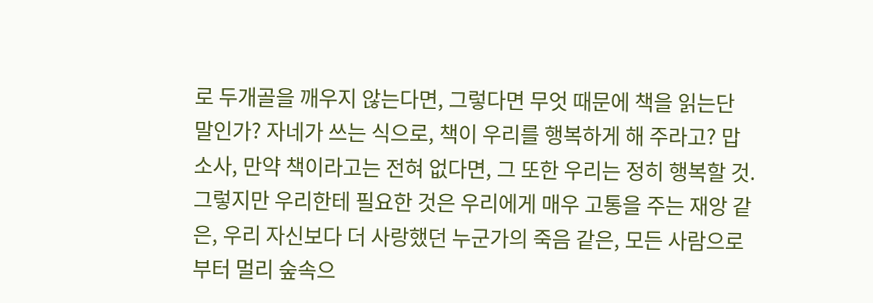로 두개골을 깨우지 않는다면, 그렇다면 무엇 때문에 책을 읽는단 말인가? 자네가 쓰는 식으로, 책이 우리를 행복하게 해 주라고? 맙소사, 만약 책이라고는 전혀 없다면, 그 또한 우리는 정히 행복할 것. 그렇지만 우리한테 필요한 것은 우리에게 매우 고통을 주는 재앙 같은, 우리 자신보다 더 사랑했던 누군가의 죽음 같은, 모든 사람으로부터 멀리 숲속으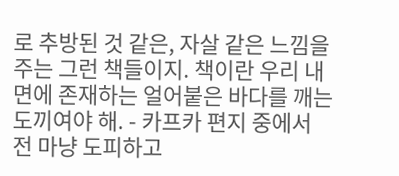로 추방된 것 같은, 자살 같은 느낌을 주는 그런 책들이지. 책이란 우리 내면에 존재하는 얼어붙은 바다를 깨는 도끼여야 해. - 카프카 편지 중에서
전 마냥 도피하고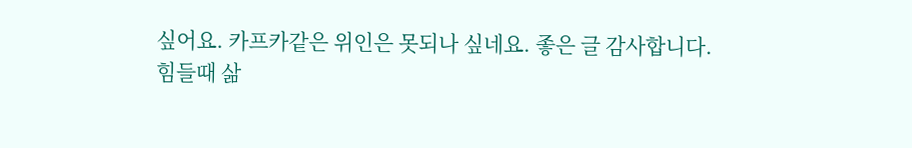싶어요. 카프카같은 위인은 못되나 싶네요. 좋은 글 감사합니다.
힘들때 삶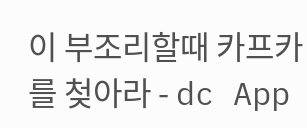이 부조리할때 카프카를 첮아라 - dc App